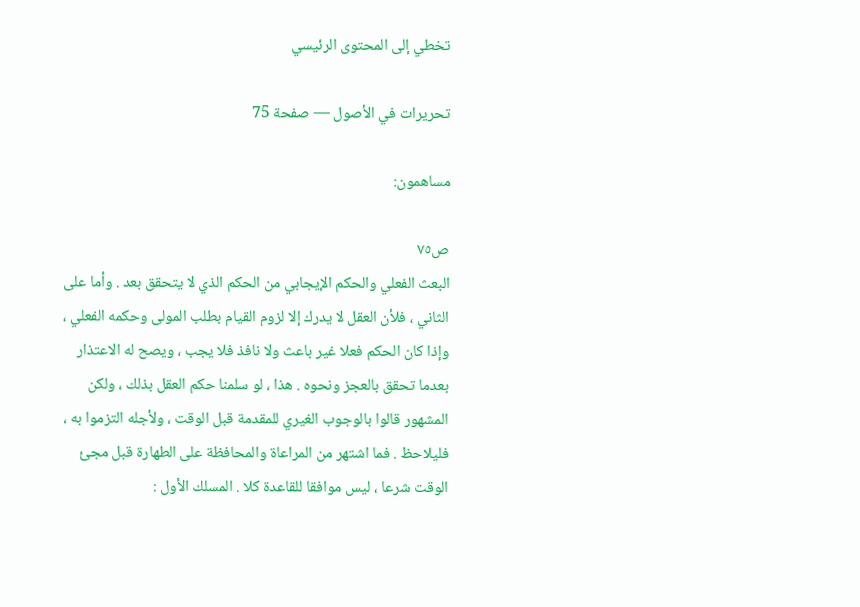تخطي إلى المحتوى الرئيسي

تحريرات في الأصول — صفحة 75

مساهمون:

ص٧٥
البعث الفعلي والحكم الإيجابي من الحكم الذي لا يتحقق بعد . وأما على الثاني ، فلأن العقل لا يدرك إلا لزوم القيام بطلب المولى وحكمه الفعلي ، وإذا كان الحكم فعلا غير باعث ولا نافذ فلا يجب ، ويصح له الاعتذار بعدما تحقق بالعجز ونحوه . هذا ، لو سلمنا حكم العقل بذلك ، ولكن المشهور قالوا بالوجوب الغيري للمقدمة قبل الوقت ، ولأجله التزموا به ، فليلاحظ . فما اشتهر من المراعاة والمحافظة على الطهارة قبل مجئ الوقت شرعا ، ليس موافقا للقاعدة كلا . المسلك الأول :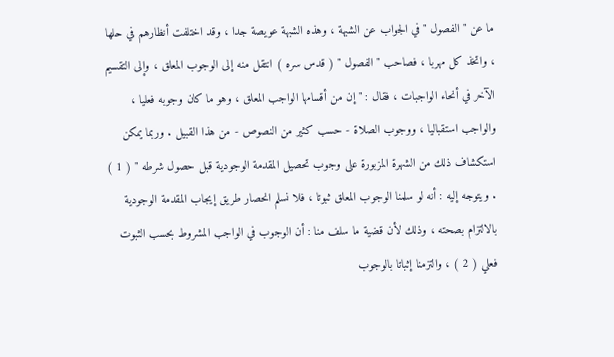ما عن " الفصول " في الجواب عن الشبهة ، وهذه الشبهة عويصة جدا ، وقد اختلفت أنظارهم في حلها ، واتخذ كل مهربا ، فصاحب " الفصول " ( قدس سره ) انتقل منه إلى الوجوب المعلق ، وإلى التقسيم الآخر في أنحاء الواجبات ، فقال : " إن من أقسامها الواجب المعلق ، وهو ما كان وجوبه فعليا ، والواجب استقباليا ، ووجوب الصلاة - حسب كثير من النصوص - من هذا القبيل . وربما يمكن استكشاف ذلك من الشهرة المزبورة على وجوب تحصيل المقدمة الوجودية قبل حصول شرطه " ( 1 ) . ويتوجه إليه : أنه لو سلمنا الوجوب المعلق ثبوتا ، فلا نسلم انحصار طريق إيجاب المقدمة الوجودية بالالتزام بصحته ، وذلك لأن قضية ما سلف منا : أن الوجوب في الواجب المشروط بحسب الثبوت فعلي ( 2 ) ، والتزمنا إثباتا بالوجوب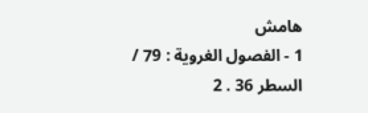هامش
1 - الفصول الغروية : 79 / السطر 36 . 2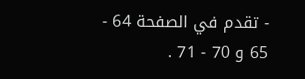- تقدم في الصفحة 64 - 65 و 70 - 71 .